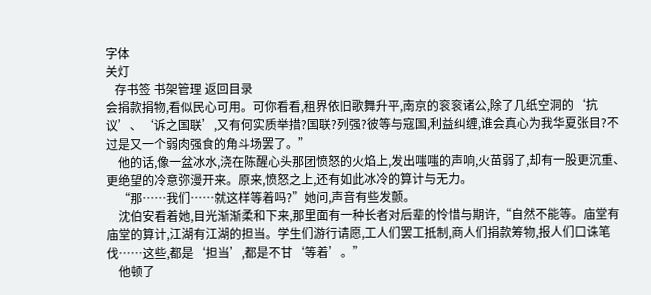字体
关灯
   存书签 书架管理 返回目录
会捐款捐物,看似民心可用。可你看看,租界依旧歌舞升平,南京的衮衮诸公,除了几纸空洞的‘抗议’、‘诉之国联’,又有何实质举措?国联?列强?彼等与寇国,利益纠缠,谁会真心为我华夏张目?不过是又一个弱肉强食的角斗场罢了。”
    他的话,像一盆冰水,浇在陈醒心头那团愤怒的火焰上,发出嗤嗤的声响,火苗弱了,却有一股更沉重、更绝望的冷意弥漫开来。原来,愤怒之上,还有如此冰冷的算计与无力。
    “那……我们……就这样等着吗?”她问,声音有些发颤。
    沈伯安看着她,目光渐渐柔和下来,那里面有一种长者对后辈的怜惜与期许,“自然不能等。庙堂有庙堂的算计,江湖有江湖的担当。学生们游行请愿,工人们罢工抵制,商人们捐款筹物,报人们口诛笔伐……这些,都是‘担当’,都是不甘‘等着’。”
    他顿了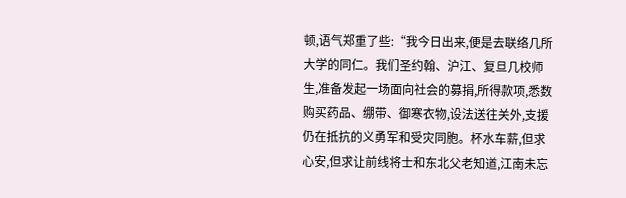顿,语气郑重了些:“我今日出来,便是去联络几所大学的同仁。我们圣约翰、沪江、复旦几校师生,准备发起一场面向社会的募捐,所得款项,悉数购买药品、绷带、御寒衣物,设法送往关外,支援仍在抵抗的义勇军和受灾同胞。杯水车薪,但求心安,但求让前线将士和东北父老知道,江南未忘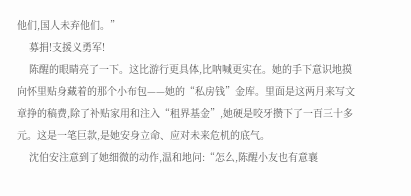他们,国人未弃他们。”
    募捐!支援义勇军!
    陈醒的眼睛亮了一下。这比游行更具体,比呐喊更实在。她的手下意识地摸向怀里贴身藏着的那个小布包——她的“私房钱”金库。里面是这两月来写文章挣的稿费,除了补贴家用和注入“租界基金”,她硬是咬牙攒下了一百三十多元。这是一笔巨款,是她安身立命、应对未来危机的底气。
    沈伯安注意到了她细微的动作,温和地问:“怎么,陈醒小友也有意襄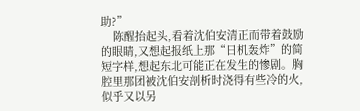助?”
    陈醒抬起头,看着沈伯安清正而带着鼓励的眼睛,又想起报纸上那“日机轰炸”的简短字样,想起东北可能正在发生的惨剧。胸腔里那团被沈伯安剖析时浇得有些冷的火,似乎又以另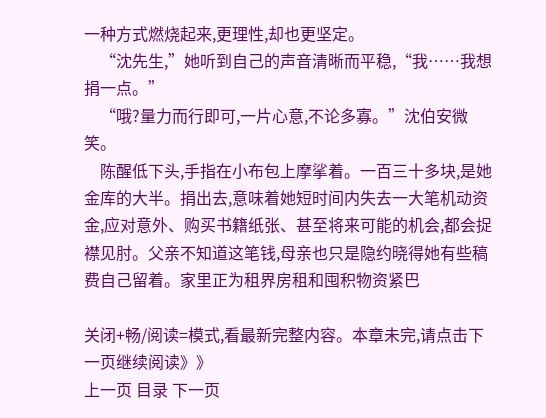一种方式燃烧起来,更理性,却也更坚定。
    “沈先生,”她听到自己的声音清晰而平稳,“我……我想捐一点。”
    “哦?量力而行即可,一片心意,不论多寡。”沈伯安微笑。
    陈醒低下头,手指在小布包上摩挲着。一百三十多块,是她金库的大半。捐出去,意味着她短时间内失去一大笔机动资金,应对意外、购买书籍纸张、甚至将来可能的机会,都会捉襟见肘。父亲不知道这笔钱,母亲也只是隐约晓得她有些稿费自己留着。家里正为租界房租和囤积物资紧巴

关闭+畅/阅读=模式,看最新完整内容。本章未完,请点击下一页继续阅读》》
上一页 目录 下一页